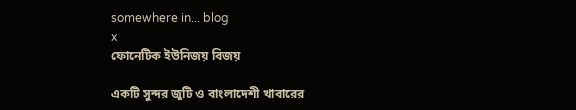somewhere in... blog
x
ফোনেটিক ইউনিজয় বিজয়

একটি সুন্দর জুটি ও বাংলাদেশী খাবারের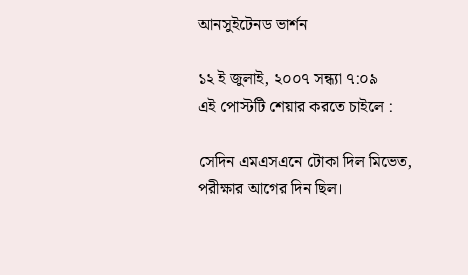আনসুইটেনড ভার্শন

১২ ই জুলাই, ২০০৭ সন্ধ্যা ৭:০৯
এই পোস্টটি শেয়ার করতে চাইলে :

সেদিন এমএসএনে টোকা দিল মিভেত, পরীক্ষার আগের দিন ছিল।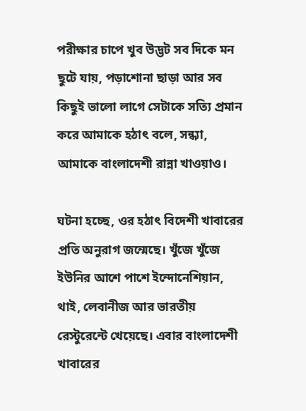পরীক্ষার চাপে খুব উদ্ভট সব দিকে মন ছুটে যায়, পড়াশোনা ছাড়া আর সব কিছুই ভালো লাগে সেটাকে সত্যি প্রমান করে আমাকে হঠাৎ বলে, সন্ধ্যা, আমাকে বাংলাদেশী রান্না খাওয়াও।

ঘটনা হচ্ছে, ওর হঠাৎ বিদেশী খাবারের প্রতি অনুরাগ জন্মেছে। খুঁজে খুঁজে ইউনির আশে পাশে ইন্দোনেশিয়ান, থাই, লেবানীজ আর ভারতীয় রেস্টুরেন্টে খেয়েছে। এবার বাংলাদেশী খাবারের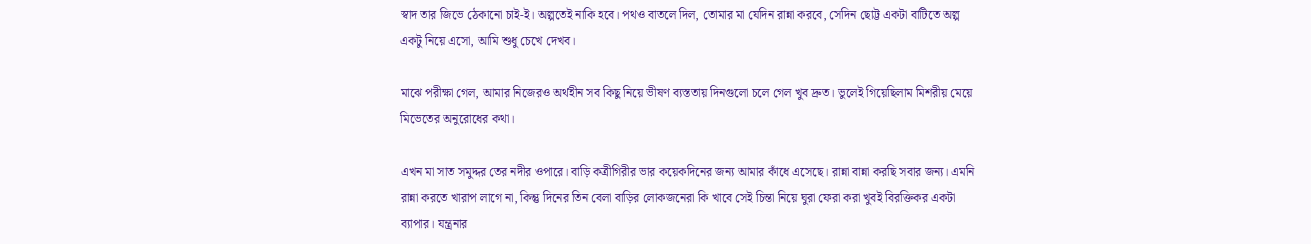স্বাদ তার জিভে ঠেকানো চাই-ই। অল্পতেই নাকি হবে। পথও বাতলে দিল, তোমার মা যেদিন রান্না করবে, সেদিন ছোট্ট একটা বাটিতে অল্প একটু নিয়ে এসো, আমি শুধু চেখে দেখব।

মাঝে পরীক্ষা গেল, আমার নিজেরও অর্থহীন সব কিছু নিয়ে ভীষণ ব্যস্ততায় দিনগুলো চলে গেল খুব দ্রুত। ভুলেই গিয়েছিলাম মিশরীয় মেয়ে মিভেতের অনুরোধের কথা।

এখন মা সাত সমুদ্দর তের নদীর ওপারে। বাড়ি কত্রীগিরীর ভার কয়েকদিনের জন্য আমার কাঁধে এসেছে। রান্না বান্না করছি সবার জন্য। এমনি রান্না করতে খারাপ লাগে না, কিন্তু দিনের তিন বেলা বাড়ির লোকজনেরা কি খাবে সেই চিন্তা নিয়ে ঘুরা ফেরা করা খুবই বিরক্তিকর একটা ব্যাপার। যন্ত্রনার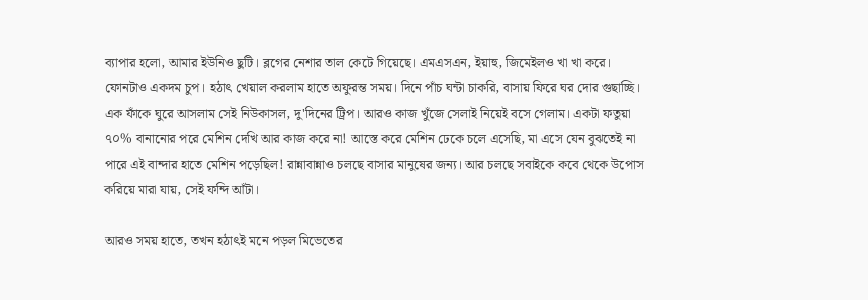ব্যাপার হলো, আমার ইউনিও ছুটি। ব্লগের নেশার তাল কেটে গিয়েছে। এমএসএন, ইয়াহু, জিমেইলও খা খা করে। ফোনটাও একদম চুপ। হঠাৎ খেয়াল করলাম হাতে অফুরন্ত সময়। দিনে পাঁচ ঘন্টা চাকরি, বাসায় ফিরে ঘর দোর গুছাচ্ছি। এক ফাঁকে ঘুরে আসলাম সেই নিউকাসল, দু'দিনের ট্রিপ। আরও কাজ খুঁজে সেলাই নিয়েই বসে গেলাম। একটা ফতুয়া ৭০% বানানোর পরে মেশিন দেখি আর কাজ করে না! আস্তে করে মেশিন ঢেকে চলে এসেছি, মা এসে যেন বুঝতেই না পারে এই বান্দার হাতে মেশিন পড়েছিল! রান্নাবান্নাও চলছে বাসার মানুষের জন্য। আর চলছে সবাইকে কবে থেকে উপোস করিয়ে মারা যায়, সেই ফন্দি আঁটা।

আরও সময় হাতে, তখন হঠাৎই মনে পড়ল মিভেতের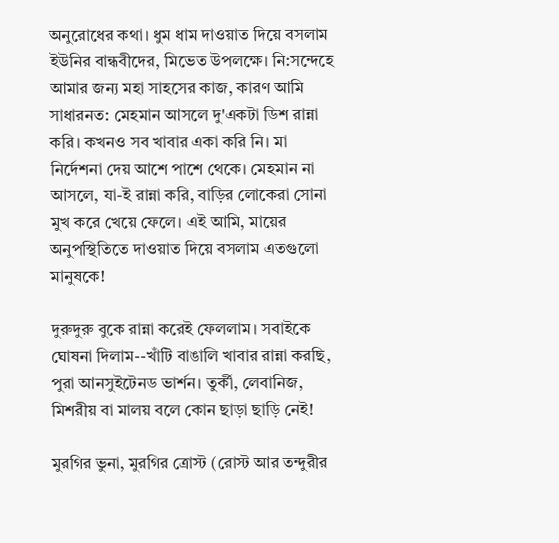অনুরোধের কথা। ধুম ধাম দাওয়াত দিয়ে বসলাম ইউনির বান্ধবীদের, মিভেত উপলক্ষে। নি:সন্দেহে আমার জন্য মহা সাহসের কাজ, কারণ আমি সাধারনত: মেহমান আসলে দু'একটা ডিশ রান্না করি। কখনও সব খাবার একা করি নি। মা নির্দেশনা দেয় আশে পাশে থেকে। মেহমান না আসলে, যা-ই রান্না করি, বাড়ির লোকেরা সোনা মুখ করে খেয়ে ফেলে। এই আমি, মায়ের অনুপস্থিতিতে দাওয়াত দিয়ে বসলাম এতগুলো মানুষকে!

দুরুদুরু বুকে রান্না করেই ফেললাম। সবাইকে ঘোষনা দিলাম--খাঁটি বাঙালি খাবার রান্না করছি, পুরা আনসুইটেনড ভার্শন। তুর্কী, লেবানিজ, মিশরীয় বা মালয় বলে কোন ছাড়া ছাড়ি নেই!

মুরগির ভুনা, মুরগির ত্রোস্ট (রোস্ট আর তন্দুরীর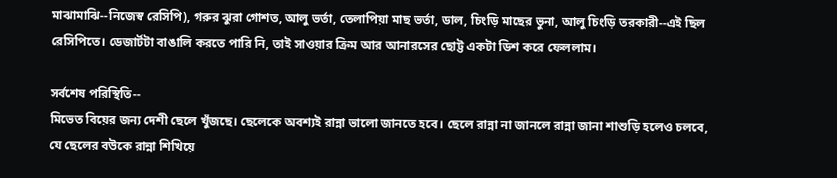মাঝামাঝি--নিজেস্ব রেসিপি), গরুর ঝুরা গোশত, আলু ভর্তা, তেলাপিয়া মাছ ভর্তা, ডাল, চিংড়ি মাছের ভুনা, আলু চিংড়ি তরকারী--এই ছিল রেসিপিতে। ডেজার্টটা বাঙালি করতে পারি নি, তাই সাওয়ার ক্রিম আর আনারসের ছোট্ট একটা ডিশ করে ফেললাম।

সর্বশেষ পরিস্থিতি--
মিভেত বিয়ের জন্য দেশী ছেলে খুঁজছে। ছেলেকে অবশ্যই রান্না ভালো জানতে হবে। ছেলে রান্না না জানলে রান্না জানা শাশুড়ি হলেও চলবে, যে ছেলের বউকে রান্না শিখিয়ে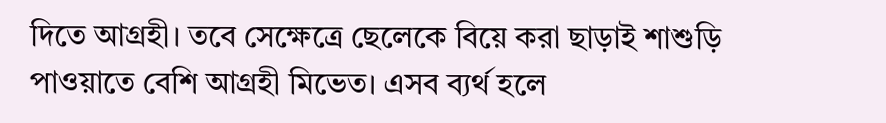দিতে আগ্রহী। তবে সেক্ষেত্রে ছেলেকে বিয়ে করা ছাড়াই শাশুড়ি পাওয়াতে বেশি আগ্রহী মিভেত। এসব ব্যর্থ হলে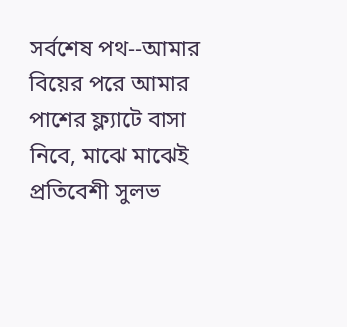সর্বশেষ পথ--আমার বিয়ের পরে আমার পাশের ফ্ল্যাটে বাসা নিবে, মাঝে মাঝেই প্রতিবেশী সুলভ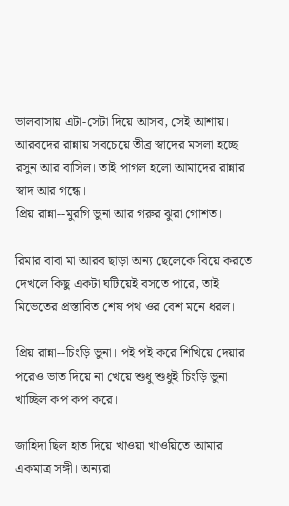ভালবাসায় এটা-সেটা দিয়ে আসব, সেই আশায়।
আরবদের রান্নায় সবচেয়ে তীব্র স্বাদের মসলা হচ্ছে রসুন আর বাসিল। তাই পাগল হলো আমাদের রান্নার স্বাদ আর গন্ধে।
প্রিয় রান্না--মুরগি ভুনা আর গরুর ঝুরা গোশত।

রিমার বাবা মা আরব ছাড়া অন্য ছেলেকে বিয়ে করতে দেখলে কিছু একটা ঘটিয়েই বসতে পারে, তাই মিভেতের প্রস্তাবিত শেষ পথ ওর বেশ মনে ধরল।

প্রিয় রান্না--চিংড়ি ভুনা। পই পই করে শিখিয়ে দেয়ার পরেও ভাত দিয়ে না খেয়ে শুধু শুধুই চিংড়ি ভুনা খাচ্ছিল কপ কপ করে।

জাহিদা ছিল হাত দিয়ে খাওয়া খাওয়িতে আমার একমাত্র সঙ্গী। অন্যরা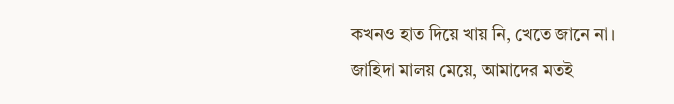কখনও হাত দিয়ে খায় নি, খেতে জানে না। জাহিদা মালয় মেয়ে, আমাদের মতই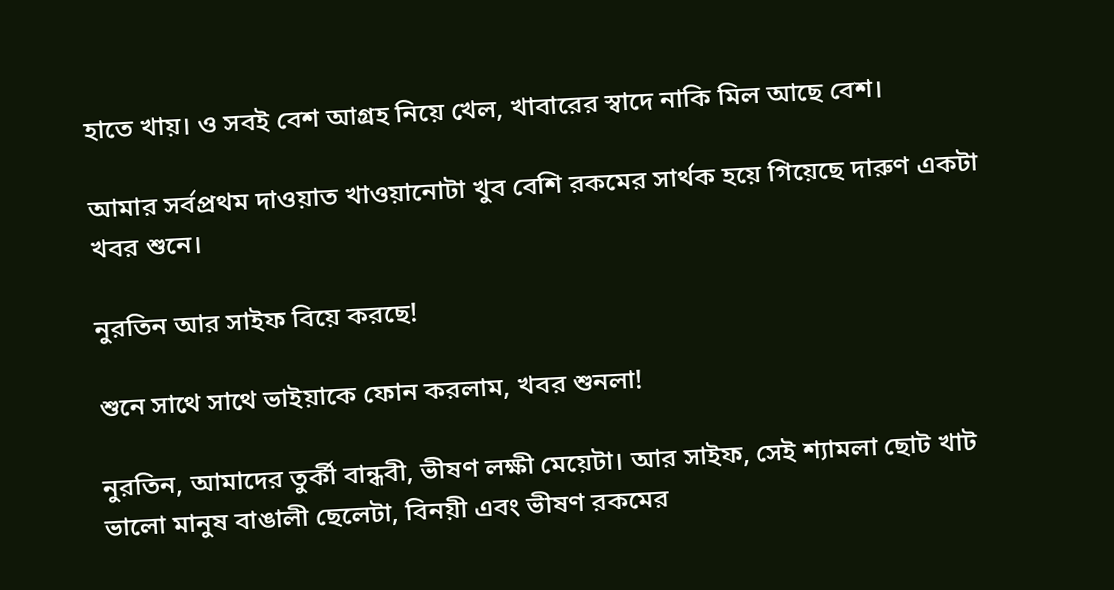হাতে খায়। ও সবই বেশ আগ্রহ নিয়ে খেল, খাবারের স্বাদে নাকি মিল আছে বেশ।

আমার সর্বপ্রথম দাওয়াত খাওয়ানোটা খুব বেশি রকমের সার্থক হয়ে গিয়েছে দারুণ একটা খবর শুনে।

নুরতিন আর সাইফ বিয়ে করছে!

শুনে সাথে সাথে ভাইয়াকে ফোন করলাম, খবর শুনলা!

নুরতিন, আমাদের তুর্কী বান্ধবী, ভীষণ লক্ষী মেয়েটা। আর সাইফ, সেই শ্যামলা ছোট খাট ভালো মানুষ বাঙালী ছেলেটা, বিনয়ী এবং ভীষণ রকমের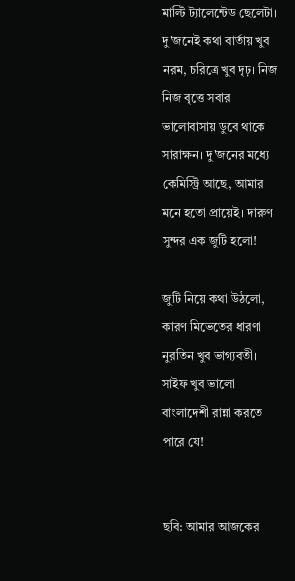মাল্টি ট্যালেন্টেড ছেলেটা। দু'জনেই কথা বার্তায় খুব নরম, চরিত্রে খুব দৃঢ়। নিজ নিজ বৃত্তে সবার ভালোবাসায় ডুবে থাকে সারাক্ষন। দু'জনের মধ্যে কেমিস্ট্রি আছে, আমার মনে হতো প্রায়েই। দারুণ সুন্দর এক জুটি হলো!

জুটি নিয়ে কথা উঠলো, কারণ মিভেতের ধারণা নুরতিন খুব ভাগ্যবতী। সাইফ খুব ভালো বাংলাদেশী রান্না করতে পারে যে!


ছবি: আমার আজকের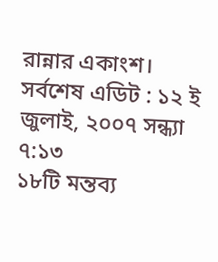রান্নার একাংশ।
সর্বশেষ এডিট : ১২ ই জুলাই, ২০০৭ সন্ধ্যা ৭:১৩
১৮টি মন্তব্য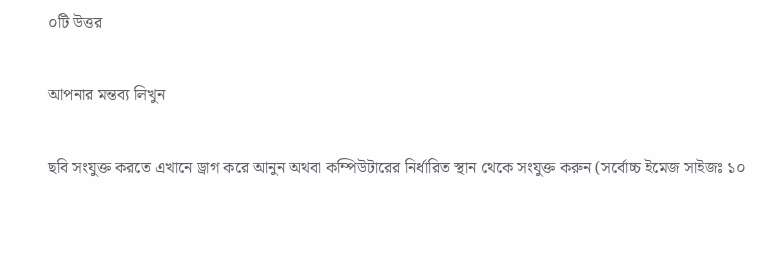০টি উত্তর

আপনার মন্তব্য লিখুন

ছবি সংযুক্ত করতে এখানে ড্রাগ করে আনুন অথবা কম্পিউটারের নির্ধারিত স্থান থেকে সংযুক্ত করুন (সর্বোচ্চ ইমেজ সাইজঃ ১০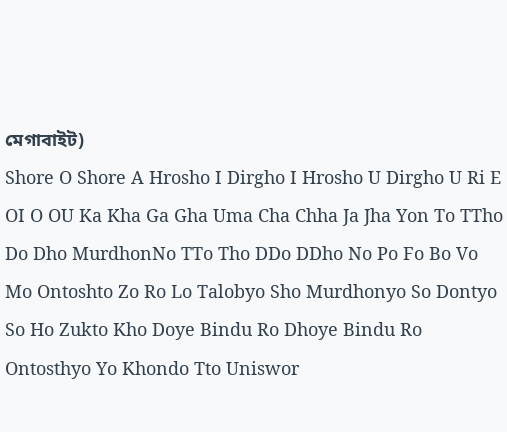মেগাবাইট)
Shore O Shore A Hrosho I Dirgho I Hrosho U Dirgho U Ri E OI O OU Ka Kha Ga Gha Uma Cha Chha Ja Jha Yon To TTho Do Dho MurdhonNo TTo Tho DDo DDho No Po Fo Bo Vo Mo Ontoshto Zo Ro Lo Talobyo Sho Murdhonyo So Dontyo So Ho Zukto Kho Doye Bindu Ro Dhoye Bindu Ro Ontosthyo Yo Khondo Tto Uniswor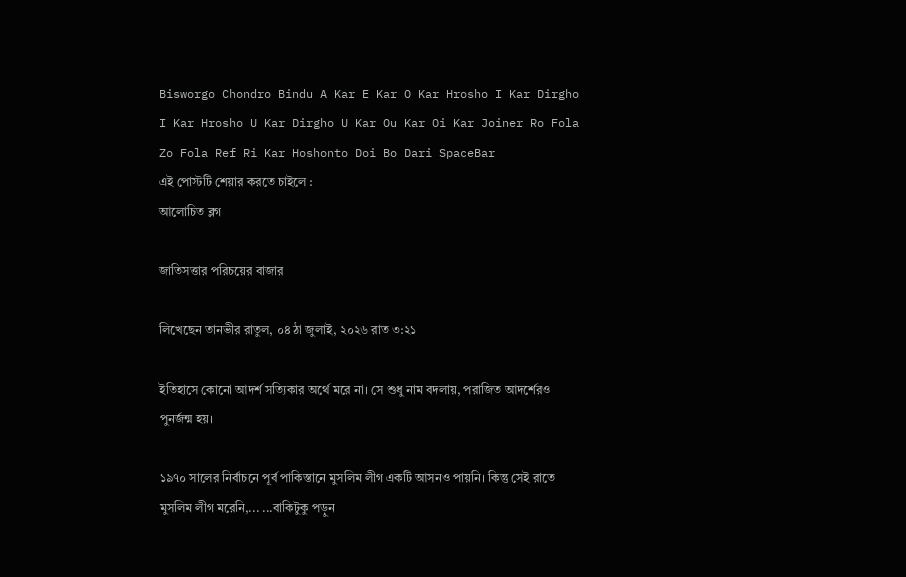Bisworgo Chondro Bindu A Kar E Kar O Kar Hrosho I Kar Dirgho I Kar Hrosho U Kar Dirgho U Kar Ou Kar Oi Kar Joiner Ro Fola Zo Fola Ref Ri Kar Hoshonto Doi Bo Dari SpaceBar
এই পোস্টটি শেয়ার করতে চাইলে :
আলোচিত ব্লগ

জাতিসত্তার পরিচয়ের বাজার

লিখেছেন তানভীর রাতুল, ০৪ ঠা জুলাই, ২০২৬ রাত ৩:২১

ইতিহাসে কোনো আদর্শ সত্যিকার অর্থে মরে না। সে শুধু নাম বদলায়, পরাজিত আদর্শেরও পুনর্জন্ম হয়।

১৯৭০ সালের নির্বাচনে পূর্ব পাকিস্তানে মুসলিম লীগ একটি আসনও পায়নি। কিন্তু সেই রাতে মুসলিম লীগ মরেনি,... ...বাকিটুকু পড়ুন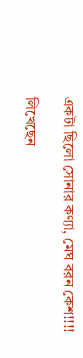একটা ছিলো সোনার কণ‍্যা, মেঘ বরন কেশ!!!!

লিখেছেন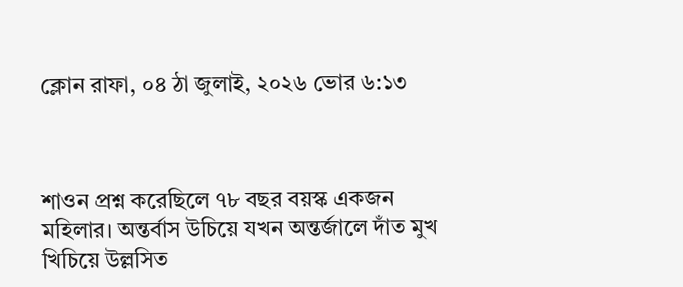ক্লোন রাফা, ০৪ ঠা জুলাই, ২০২৬ ভোর ৬:১৩



শাওন প্রশ্ন করেছিলে ৭৮ বছর বয়স্ক একজন মহিলার। অন্তর্বাস উচিয়ে যখন অন্তর্জালে দাঁত মুখ খিচিয়ে উল্লসিত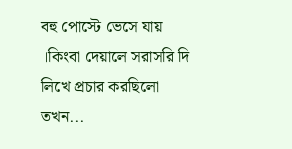বহু পোস্টে ভেসে যায় ।কিংবা দেয়ালে সরাসরি দি লিখে প্রচার করছিলো তখন...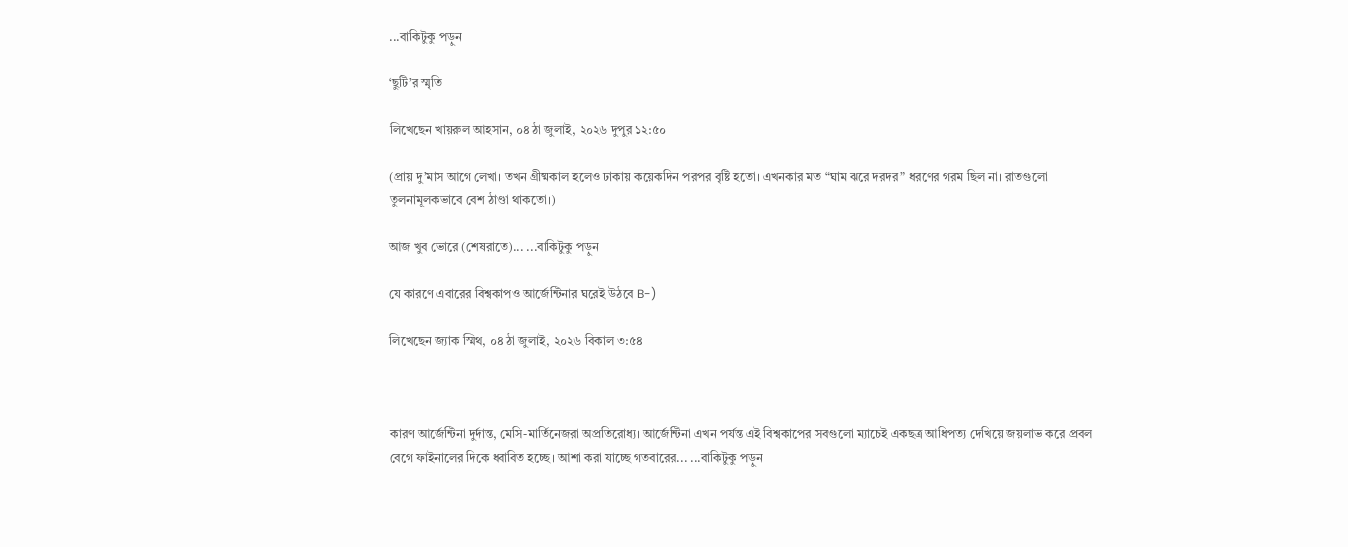...বাকিটুকু পড়ুন

‘ছুটি’র স্মৃতি

লিখেছেন খায়রুল আহসান, ০৪ ঠা জুলাই, ২০২৬ দুপুর ১২:৫০

(প্রায় দু’মাস আগে লেখা। তখন গ্রীষ্মকাল হলেও ঢাকায় কয়েকদিন পরপর বৃষ্টি হতো। এখনকার মত “ঘাম ঝরে দরদর” ধরণের গরম ছিল না। রাতগুলো তুলনামূলকভাবে বেশ ঠাণ্ডা থাকতো।)

আজ খুব ভোরে (শেষরাতে)... ...বাকিটুকু পড়ুন

যে কারণে এবারের বিশ্বকাপও আর্জেন্টিনার ঘরেই উঠবে B-)

লিখেছেন জ্যাক স্মিথ, ০৪ ঠা জুলাই, ২০২৬ বিকাল ৩:৫৪



কারণ আর্জেন্টিনা দুর্দান্ত, মেসি-মার্তিনেজরা অপ্রতিরোধ্য। আর্জেন্টিনা এখন পর্যন্ত এই বিশ্বকাপের সবগুলো ম্যাচেই একছত্র আধিপত্য দেখিয়ে জয়লাভ করে প্রবল বেগে ফাইনালের দিকে ধ্বাবিত হচ্ছে। আশা করা যাচ্ছে গতবারের... ...বাকিটুকু পড়ুন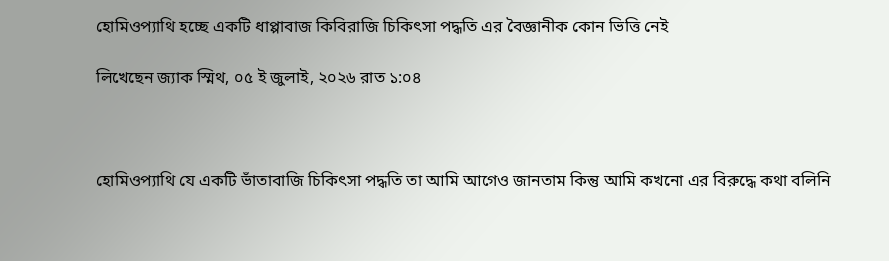হোমিওপ্যাথি হচ্ছে একটি ধাপ্পাবাজ কিবিরাজি চিকিৎসা পদ্ধতি এর বৈজ্ঞানীক কোন ভিত্তি নেই

লিখেছেন জ্যাক স্মিথ, ০৫ ই জুলাই, ২০২৬ রাত ১:০৪



হোমিওপ্যাথি যে একটি ভাঁতাবাজি চিকিৎসা পদ্ধতি তা আমি আগেও জানতাম কিন্তু আমি কখনো এর বিরুদ্ধে কথা বলিনি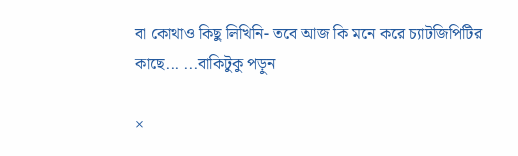বা কোথাও কিছু লিখিনি- তবে আজ কি মনে করে চ্যাটজিপিটির কাছে... ...বাকিটুকু পড়ুন

×